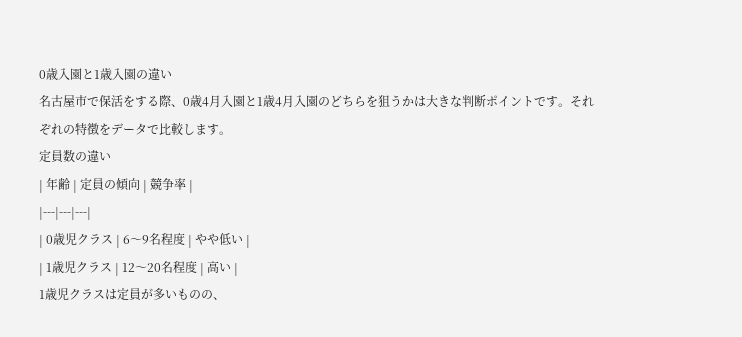0歳入園と1歳入園の違い
名古屋市で保活をする際、0歳4月入園と1歳4月入園のどちらを狙うかは大きな判断ポイントです。それぞれの特徴をデータで比較します。
定員数の違い
| 年齢 | 定員の傾向 | 競争率 |
|---|---|---|
| 0歳児クラス | 6〜9名程度 | やや低い |
| 1歳児クラス | 12〜20名程度 | 高い |
1歳児クラスは定員が多いものの、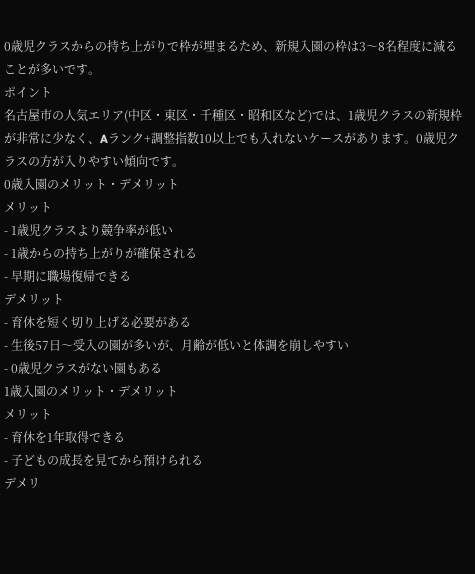0歳児クラスからの持ち上がりで枠が埋まるため、新規入園の枠は3〜8名程度に減ることが多いです。
ポイント
名古屋市の人気エリア(中区・東区・千種区・昭和区など)では、1歳児クラスの新規枠が非常に少なく、Aランク+調整指数10以上でも入れないケースがあります。0歳児クラスの方が入りやすい傾向です。
0歳入園のメリット・デメリット
メリット
- 1歳児クラスより競争率が低い
- 1歳からの持ち上がりが確保される
- 早期に職場復帰できる
デメリット
- 育休を短く切り上げる必要がある
- 生後57日〜受入の園が多いが、月齢が低いと体調を崩しやすい
- 0歳児クラスがない園もある
1歳入園のメリット・デメリット
メリット
- 育休を1年取得できる
- 子どもの成長を見てから預けられる
デメリ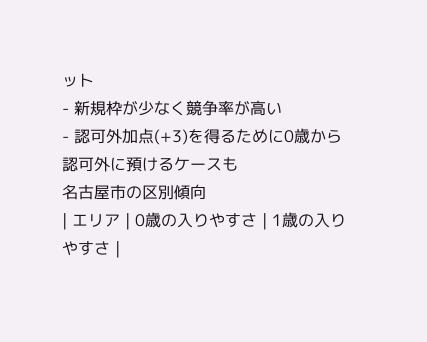ット
- 新規枠が少なく競争率が高い
- 認可外加点(+3)を得るために0歳から認可外に預けるケースも
名古屋市の区別傾向
| エリア | 0歳の入りやすさ | 1歳の入りやすさ |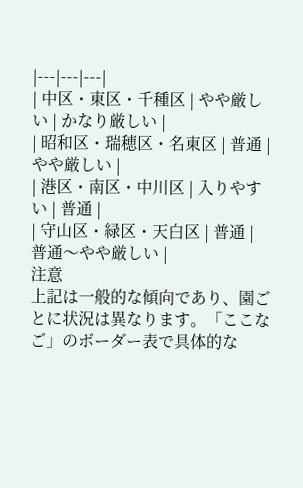|---|---|---|
| 中区・東区・千種区 | やや厳しい | かなり厳しい |
| 昭和区・瑞穂区・名東区 | 普通 | やや厳しい |
| 港区・南区・中川区 | 入りやすい | 普通 |
| 守山区・緑区・天白区 | 普通 | 普通〜やや厳しい |
注意
上記は一般的な傾向であり、園ごとに状況は異なります。「ここなご」のボーダー表で具体的な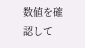数値を確認して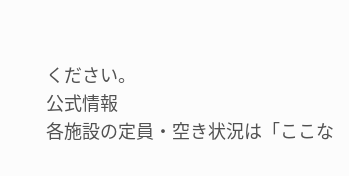ください。
公式情報
各施設の定員・空き状況は「ここな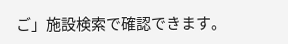ご」施設検索で確認できます。